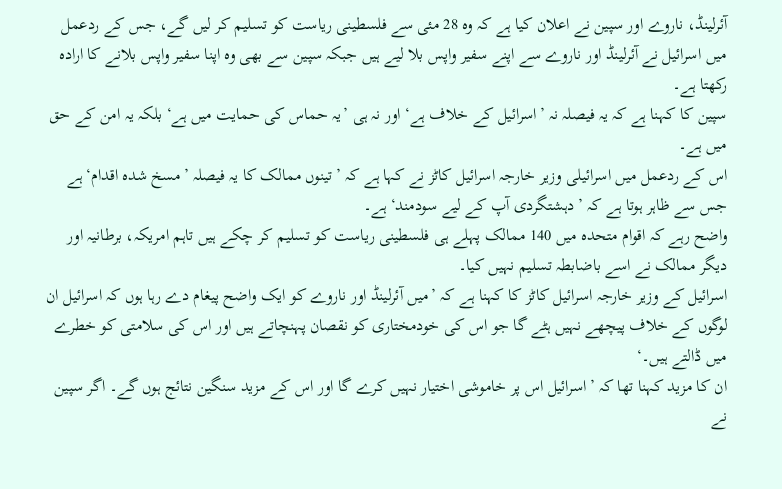آئرلینڈ، ناروے اور سپین نے اعلان کیا ہے کہ وہ 28 مئی سے فلسطینی ریاست کو تسلیم کر لیں گے، جس کے ردعمل میں اسرائیل نے آئرلینڈ اور ناروے سے اپنے سفیر واپس بلا لیے ہیں جبکہ سپین سے بھی وہ اپنا سفیر واپس بلانے کا ارادہ رکھتا ہے۔
سپین کا کہنا ہے کہ یہ فیصلہ نہ ’اسرائیل کے خلاف ہے‘ اور نہ ہی ’یہ حماس کی حمایت میں ہے‘ بلکہ یہ امن کے حق میں ہے۔
اس کے ردعمل میں اسرائیلی وزیر خارجہ اسرائیل کاٹز نے کہا ہے کہ ’تینوں ممالک کا یہ فیصلہ ’مسخ شدہ اقدام‘ ہے جس سے ظاہر ہوتا ہے کہ ’دہشتگردی آپ کے لیے سودمند‘ ہے۔
واضح رہے کہ اقوام متحدہ میں 140 ممالک پہلے ہی فلسطینی ریاست کو تسلیم کر چکے ہیں تاہم امریکہ، برطانیہ اور دیگر ممالک نے اسے باضابطہ تسلیم نہیں کیا۔
اسرائیل کے وزیر خارجہ اسرائیل کاٹز کا کہنا ہے کہ ’میں آئرلینڈ اور ناروے کو ایک واضح پیغام دے رہا ہوں کہ اسرائیل ان لوگوں کے خلاف پیچھے نہیں ہٹے گا جو اس کی خودمختاری کو نقصان پہنچاتے ہیں اور اس کی سلامتی کو خطرے میں ڈالتے ہیں۔‘
ان کا مزید کہنا تھا کہ ’اسرائیل اس پر خاموشی اختیار نہیں کرے گا اور اس کے مزید سنگین نتائج ہوں گے۔ اگر سپین نے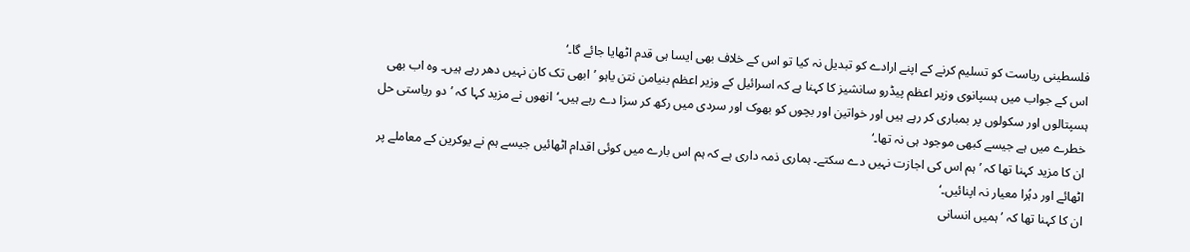فلسطینی ریاست کو تسلیم کرنے کے اپنے ارادے کو تبدیل نہ کیا تو اس کے خلاف بھی ایسا ہی قدم اٹھایا جائے گا۔‘
اس کے جواب میں ہسپانوی وزیر اعظم پیڈرو سانشیز کا کہنا ہے کہ اسرائیل کے وزیر اعظم بنیامن نتن یاہو ’ابھی تک کان نہیں دھر رہے ہیں۔ وہ اب بھی ہسپتالوں اور سکولوں پر بمباری کر رہے ہیں اور خواتین اور بچوں کو بھوک اور سردی میں رکھ کر سزا دے رہے ہیں۔‘انھوں نے مزید کہا کہ ’دو ریاستی حل خطرے میں ہے جیسے کبھی موجود ہی نہ تھا۔‘
ان کا مزید کہنا تھا کہ ’ہم اس کی اجازت نہیں دے سکتے۔ ہماری ذمہ داری ہے کہ ہم اس بارے میں کوئی اقدام اٹھائیں جیسے ہم نے یوکرین کے معاملے پر اٹھائے اور دہُرا معیار نہ اپنائیں۔‘
ان کا کہنا تھا کہ ’ہمیں انسانی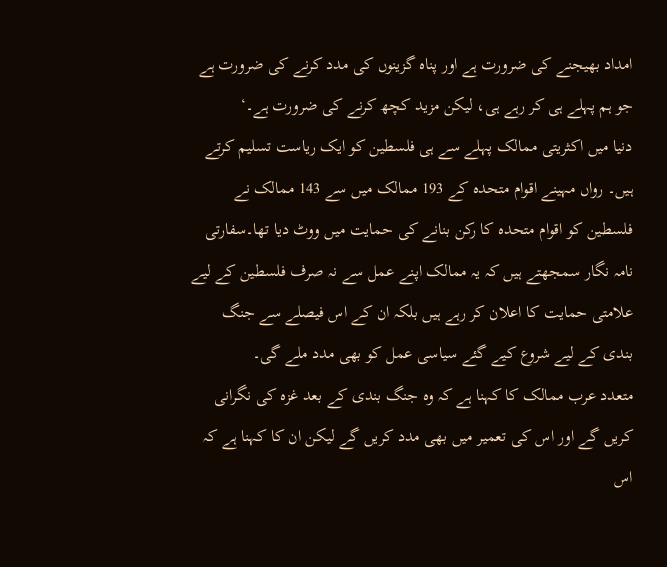امداد بھیجنے کی ضرورت ہے اور پناہ گزینوں کی مدد کرنے کی ضرورت ہے جو ہم پہلے ہی کر رہے ہی، لیکن مزید کچھ کرنے کی ضرورت ہے۔‘
دنیا میں اکثریتی ممالک پہلے سے ہی فلسطین کو ایک ریاست تسلیم کرتے ہیں۔ رواں مہینے اقوام متحدہ کے 193 ممالک میں سے 143 ممالک نے فلسطین کو اقوام متحدہ کا رکن بنانے کی حمایت میں ووٹ دیا تھا۔سفارتی نامہ نگار سمجھتے ہیں کہ یہ ممالک اپنے عمل سے نہ صرف فلسطین کے لیے علامتی حمایت کا اعلان کر رہے ہیں بلکہ ان کے اس فیصلے سے جنگ بندی کے لیے شروع کیے گئے سیاسی عمل کو بھی مدد ملے گی۔
متعدد عرب ممالک کا کہنا ہے کہ وہ جنگ بندی کے بعد غزہ کی نگرانی کریں گے اور اس کی تعمیر میں بھی مدد کریں گے لیکن ان کا کہنا ہے کہ اس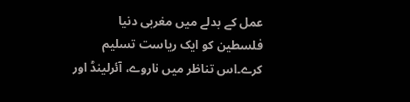عمل کے بدلے میں مغربی دنیا فلسطین کو ایک ریاست تسلیم کرے۔اس تناظر میں ناروے، آئرلینڈ اور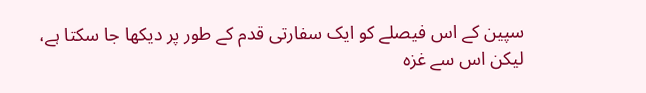سپین کے اس فیصلے کو ایک سفارتی قدم کے طور پر دیکھا جا سکتا ہے، لیکن اس سے غزہ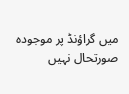میں گراؤنڈ پر موجودہ صورتحال نہیں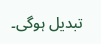تبدیل ہوگی۔